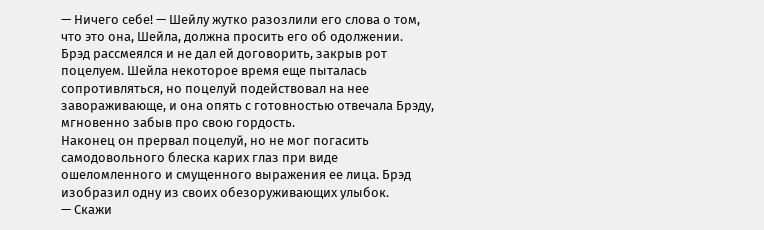— Ничего себе! — Шейлу жутко разозлили его слова о том, что это она, Шейла, должна просить его об одолжении.
Брэд рассмеялся и не дал ей договорить, закрыв рот поцелуем. Шейла некоторое время еще пыталась сопротивляться, но поцелуй подействовал на нее завораживающе, и она опять с готовностью отвечала Брэду, мгновенно забыв про свою гордость.
Наконец он прервал поцелуй, но не мог погасить самодовольного блеска карих глаз при виде ошеломленного и смущенного выражения ее лица. Брэд изобразил одну из своих обезоруживающих улыбок.
— Скажи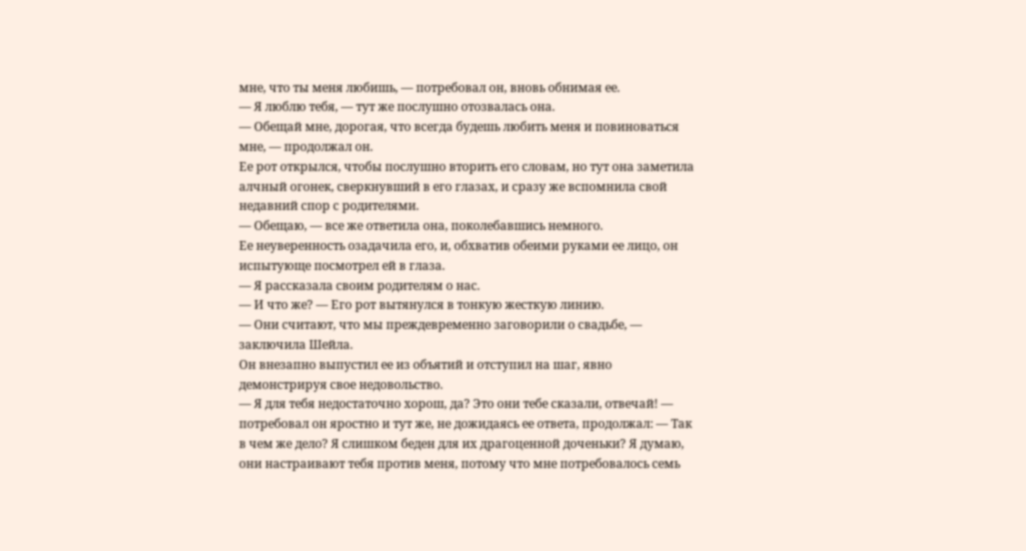мне, что ты меня любишь, — потребовал он, вновь обнимая ее.
— Я люблю тебя, — тут же послушно отозвалась она.
— Обещай мне, дорогая, что всегда будешь любить меня и повиноваться мне, — продолжал он.
Ее рот открылся, чтобы послушно вторить его словам, но тут она заметила алчный огонек, сверкнувший в его глазах, и сразу же вспомнила свой недавний спор с родителями.
— Обещаю, — все же ответила она, поколебавшись немного.
Ее неуверенность озадачила его, и, обхватив обеими руками ее лицо, он испытующе посмотрел ей в глаза.
— Я рассказала своим родителям о нас.
— И что же? — Его рот вытянулся в тонкую жесткую линию.
— Они считают, что мы преждевременно заговорили о свадьбе, — заключила Шейла.
Он внезапно выпустил ее из объятий и отступил на шаг, явно демонстрируя свое недовольство.
— Я для тебя недостаточно хорош, да? Это они тебе сказали, отвечай! — потребовал он яростно и тут же, не дожидаясь ее ответа, продолжал: — Так в чем же дело? Я слишком беден для их драгоценной доченьки? Я думаю, они настраивают тебя против меня, потому что мне потребовалось семь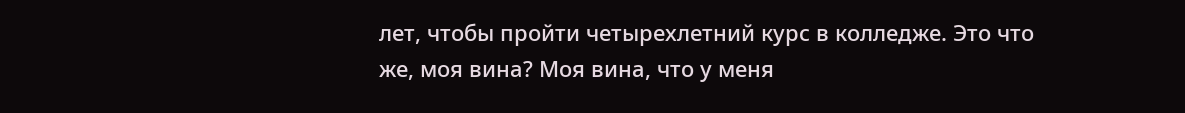лет, чтобы пройти четырехлетний курс в колледже. Это что же, моя вина? Моя вина, что у меня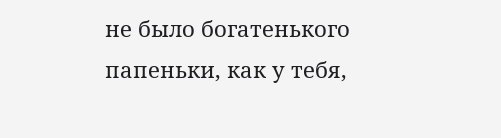не было богатенького папеньки, как у тебя,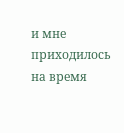и мне приходилось на время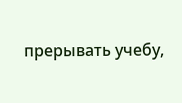прерывать учебу,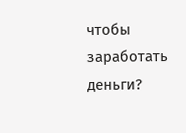чтобы заработать деньги?